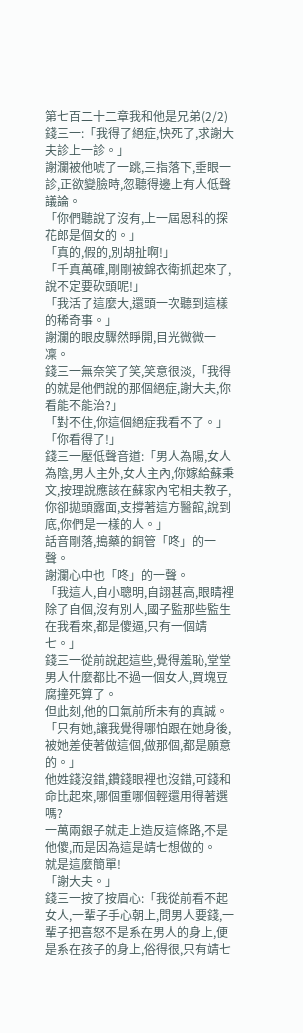第七百二十二章我和他是兄弟(2/2)
錢三一:「我得了絕症,快死了,求謝大夫診上一診。」
謝瀾被他唬了一跳,三指落下,垂眼一診,正欲變臉時,忽聽得邊上有人低聲議論。
「你們聽說了沒有,上一屆恩科的探花郎是個女的。」
「真的,假的,別胡扯啊!」
「千真萬確,剛剛被錦衣衛抓起來了,說不定要砍頭呢!」
「我活了這麼大,還頭一次聽到這樣的稀奇事。」
謝瀾的眼皮驟然睜開,目光微微一凜。
錢三一無奈笑了笑,笑意很淡,「我得的就是他們說的那個絕症,謝大夫,你看能不能治?」
「對不住,你這個絕症我看不了。」
「你看得了!」
錢三一壓低聲音道:「男人為陽,女人為陰,男人主外,女人主內,你嫁給蘇秉文,按理說應該在蘇家內宅相夫教子,你卻拋頭露面,支撐著這方醫館,說到底,你們是一樣的人。」
話音剛落,搗藥的銅管「咚」的一聲。
謝瀾心中也「咚」的一聲。
「我這人,自小聰明,自詡甚高,眼睛裡除了自個,沒有別人,國子監那些監生在我看來,都是傻逼,只有一個靖七。」
錢三一從前說起這些,覺得羞恥,堂堂男人什麼都比不過一個女人,買塊豆腐撞死算了。
但此刻,他的口氣前所未有的真誠。
「只有她,讓我覺得哪怕跟在她身後,被她差使著做這個,做那個,都是願意的。」
他姓錢沒錯,鑽錢眼裡也沒錯,可錢和命比起來,哪個重哪個輕還用得著選嗎?
一萬兩銀子就走上造反這條路,不是他傻,而是因為這是靖七想做的。
就是這麼簡單!
「謝大夫。」
錢三一按了按眉心:「我從前看不起女人,一輩子手心朝上,問男人要錢,一輩子把喜怒不是系在男人的身上,便是系在孩子的身上,俗得很,只有靖七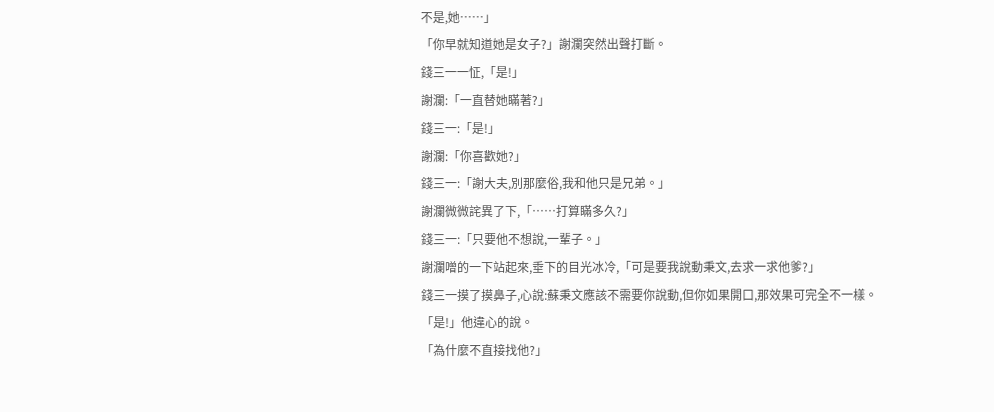不是,她……」
「你早就知道她是女子?」謝瀾突然出聲打斷。
錢三一一怔,「是!」
謝瀾:「一直替她瞞著?」
錢三一:「是!」
謝瀾:「你喜歡她?」
錢三一:「謝大夫,別那麼俗,我和他只是兄弟。」
謝瀾微微詫異了下,「……打算瞞多久?」
錢三一:「只要他不想說,一輩子。」
謝瀾噌的一下站起來,垂下的目光冰冷,「可是要我說動秉文,去求一求他爹?」
錢三一摸了摸鼻子,心說:蘇秉文應該不需要你說動,但你如果開口,那效果可完全不一樣。
「是!」他違心的說。
「為什麼不直接找他?」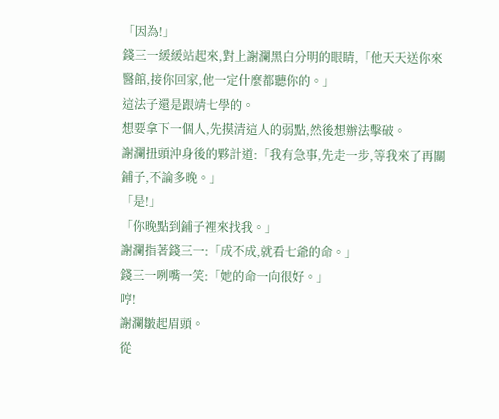「因為!」
錢三一緩緩站起來,對上謝瀾黑白分明的眼睛,「他天天送你來醫館,接你回家,他一定什麼都聽你的。」
這法子還是跟靖七學的。
想要拿下一個人,先摸清這人的弱點,然後想辦法擊破。
謝瀾扭頭沖身後的夥計道:「我有急事,先走一步,等我來了再關鋪子,不論多晚。」
「是!」
「你晚點到鋪子裡來找我。」
謝瀾指著錢三一:「成不成,就看七爺的命。」
錢三一咧嘴一笑:「她的命一向很好。」
哼!
謝瀾皺起眉頭。
從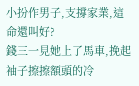小扮作男子,支撐家業,這命還叫好?
錢三一見她上了馬車,挽起袖子擦擦額頭的冷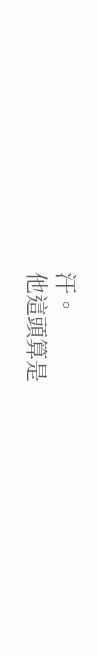汗。
他這頭算是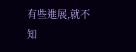有些進展,就不知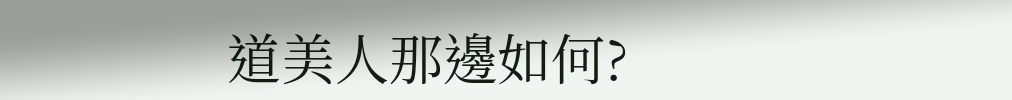道美人那邊如何?